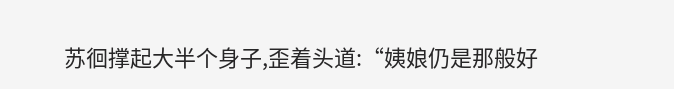苏徊撑起大半个身子,歪着头道:“姨娘仍是那般好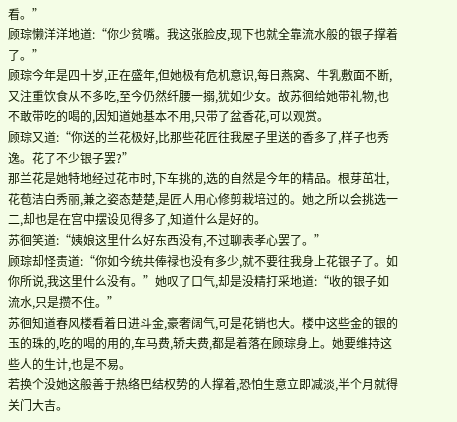看。”
顾琮懒洋洋地道:“你少贫嘴。我这张脸皮,现下也就全靠流水般的银子撑着了。”
顾琮今年是四十岁,正在盛年,但她极有危机意识,每日燕窝、牛乳敷面不断,又注重饮食从不多吃,至今仍然纤腰一搦,犹如少女。故苏徊给她带礼物,也不敢带吃的喝的,因知道她基本不用,只带了盆香花,可以观赏。
顾琮又道:“你送的兰花极好,比那些花匠往我屋子里送的香多了,样子也秀逸。花了不少银子罢?”
那兰花是她特地经过花市时,下车挑的,选的自然是今年的精品。根芽茁壮,花苞洁白秀丽,兼之姿态楚楚,是匠人用心修剪栽培过的。她之所以会挑选一二,却也是在宫中摆设见得多了,知道什么是好的。
苏徊笑道:“姨娘这里什么好东西没有,不过聊表孝心罢了。”
顾琮却怪责道:“你如今统共俸禄也没有多少,就不要往我身上花银子了。如你所说,我这里什么没有。”她叹了口气,却是没精打采地道:“收的银子如流水,只是攒不住。”
苏徊知道春风楼看着日进斗金,豪奢阔气,可是花销也大。楼中这些金的银的玉的珠的,吃的喝的用的,车马费,轿夫费,都是着落在顾琮身上。她要维持这些人的生计,也是不易。
若换个没她这般善于热络巴结权势的人撑着,恐怕生意立即减淡,半个月就得关门大吉。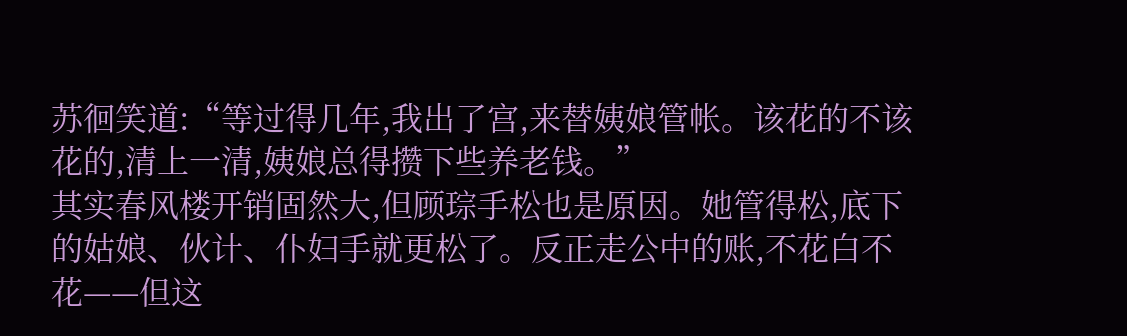苏徊笑道:“等过得几年,我出了宫,来替姨娘管帐。该花的不该花的,清上一清,姨娘总得攒下些养老钱。”
其实春风楼开销固然大,但顾琮手松也是原因。她管得松,底下的姑娘、伙计、仆妇手就更松了。反正走公中的账,不花白不花——但这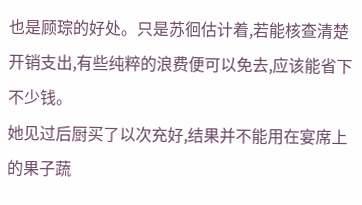也是顾琮的好处。只是苏徊估计着,若能核查清楚开销支出,有些纯粹的浪费便可以免去,应该能省下不少钱。
她见过后厨买了以次充好,结果并不能用在宴席上的果子蔬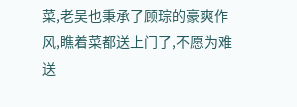菜,老吴也秉承了顾琮的豪爽作风,瞧着菜都送上门了,不愿为难送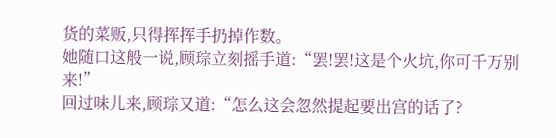货的菜贩,只得挥挥手扔掉作数。
她随口这般一说,顾琮立刻摇手道:“罢!罢!这是个火坑,你可千万别来!”
回过味儿来,顾琮又道:“怎么这会忽然提起要出宫的话了?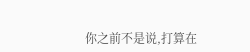你之前不是说,打算在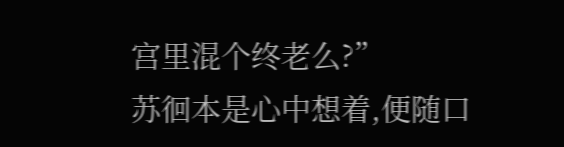宫里混个终老么?”
苏徊本是心中想着,便随口